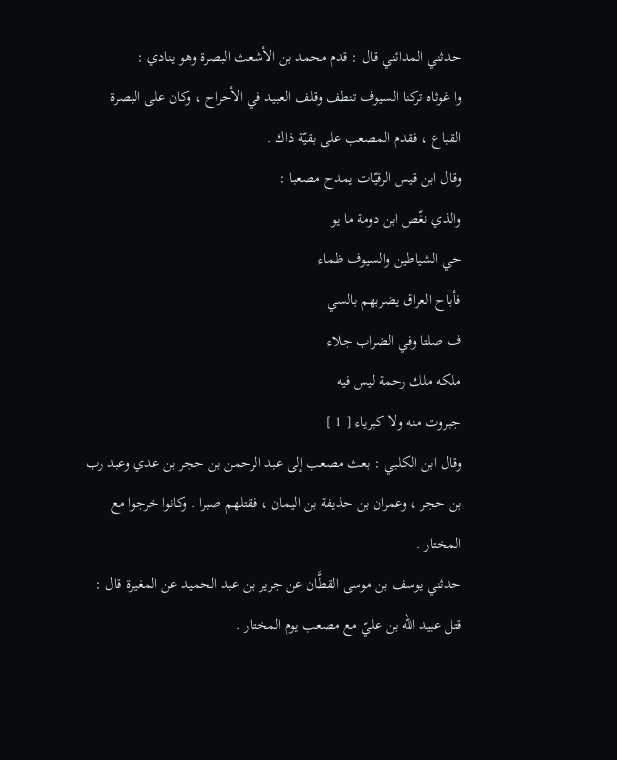حدثني المدائني قال : قدم محمد بن الأشعث البصرة وهو ينادي :
وا غوثاه تركنا السيوف تنطف وقلف العبيد في الأحراح ، وكان على البصرة القباع ، فقدم المصعب على بقيّة ذاك .
وقال ابن قيس الرقيّات يمدح مصعبا :
والذي نغّص ابن دومة ما يو
حي الشياطين والسيوف ظماء
فأباح العراق يضربهم بالسي
ف صلتا وفي الضراب جلاء
ملكه ملك رحمة ليس فيه
جبروت منه ولا كبرياء [ 1 ]
وقال ابن الكلبي : بعث مصعب إلى عبد الرحمن بن حجر بن عدي وعبد رب بن حجر ، وعمران بن حذيفة بن اليمان ، فقتلهم صبرا . وكانوا خرجوا مع المختار .
حدثني يوسف بن موسى القطَّان عن جرير بن عبد الحميد عن المغيرة قال : قتل عبيد الله بن عليّ مع مصعب يوم المختار .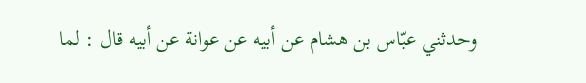وحدثني عبّاس بن هشام عن أبيه عن عوانة عن أبيه قال : لما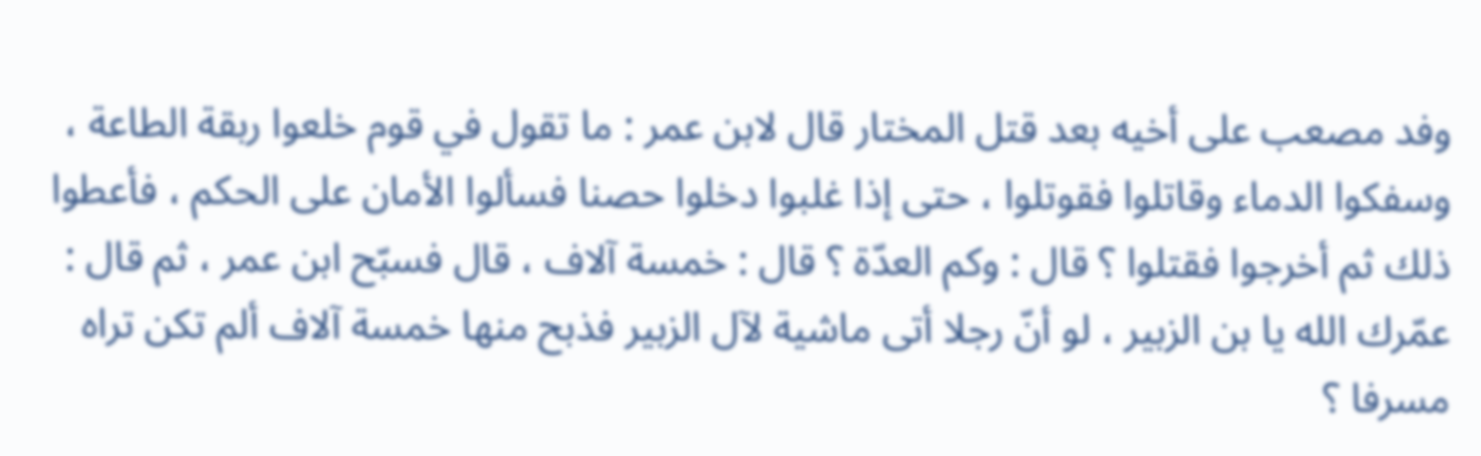وفد مصعب على أخيه بعد قتل المختار قال لابن عمر : ما تقول في قوم خلعوا ربقة الطاعة ، وسفكوا الدماء وقاتلوا فقوتلوا ، حتى إذا غلبوا دخلوا حصنا فسألوا الأمان على الحكم ، فأعطوا ذلك ثم أخرجوا فقتلوا ؟ قال : وكم العدّة ؟ قال : خمسة آلاف ، قال فسبّح ابن عمر ، ثم قال : عمّرك الله يا بن الزبير ، لو أنّ رجلا أتى ماشية لآل الزبير فذبح منها خمسة آلاف ألم تكن تراه مسرفا ؟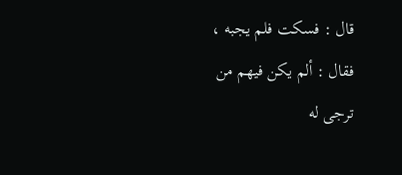قال : فسكت فلم يجبه ، فقال : ألم يكن فيهم من ترجى له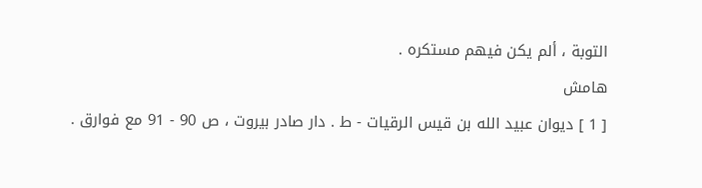التوبة ، ألم يكن فيهم مستكره .
هامش
[ 1 ] ديوان عبيد الله بن قيس الرقيات - ط . دار صادر بيروت ، ص 90 - 91 مع فوارق .